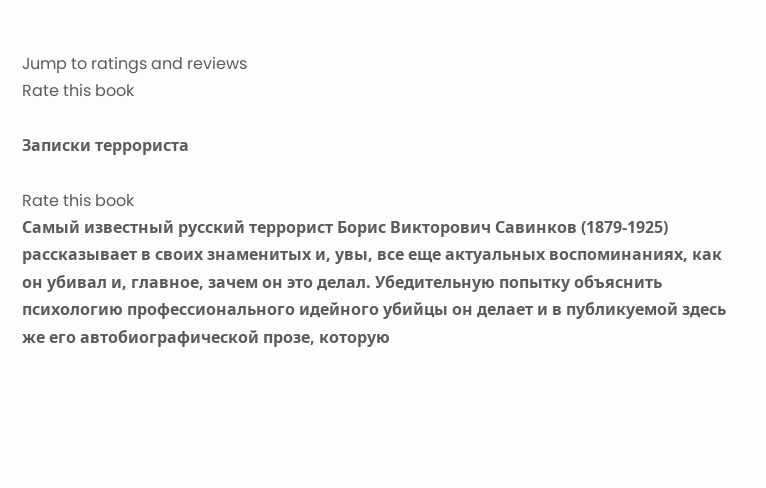Jump to ratings and reviews
Rate this book

Записки террориста

Rate this book
Самый известный русский террорист Борис Викторович Савинков (1879-1925) рассказывает в своих знаменитых и, увы, все еще актуальных воспоминаниях, как он убивал и, главное, зачем он это делал. Убедительную попытку объяснить психологию профессионального идейного убийцы он делает и в публикуемой здесь же его автобиографической прозе, которую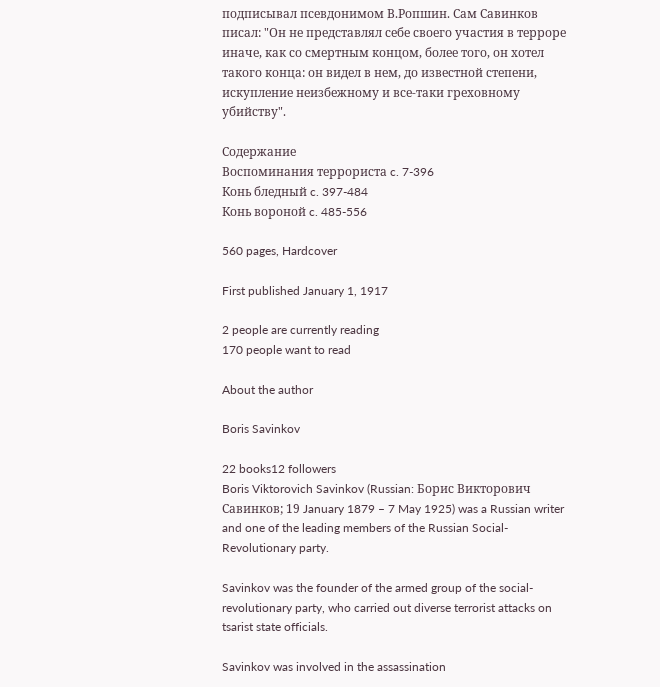подписывал псевдонимом В.Ропшин. Сам Савинков писал: "Он не представлял себе своего участия в терроре иначе, как со смертным концом, более того, он хотел такого конца: он видел в нем, до известной степени, искупление неизбежному и все-таки греховному убийству".

Содержание
Воспоминания террориста c. 7-396
Конь бледный c. 397-484
Конь вороной c. 485-556

560 pages, Hardcover

First published January 1, 1917

2 people are currently reading
170 people want to read

About the author

Boris Savinkov

22 books12 followers
Boris Viktorovich Savinkov (Russian: Борис Викторович Савинков; 19 January 1879 – 7 May 1925) was a Russian writer and one of the leading members of the Russian Social-Revolutionary party.

Savinkov was the founder of the armed group of the social-revolutionary party, who carried out diverse terrorist attacks on tsarist state officials.

Savinkov was involved in the assassination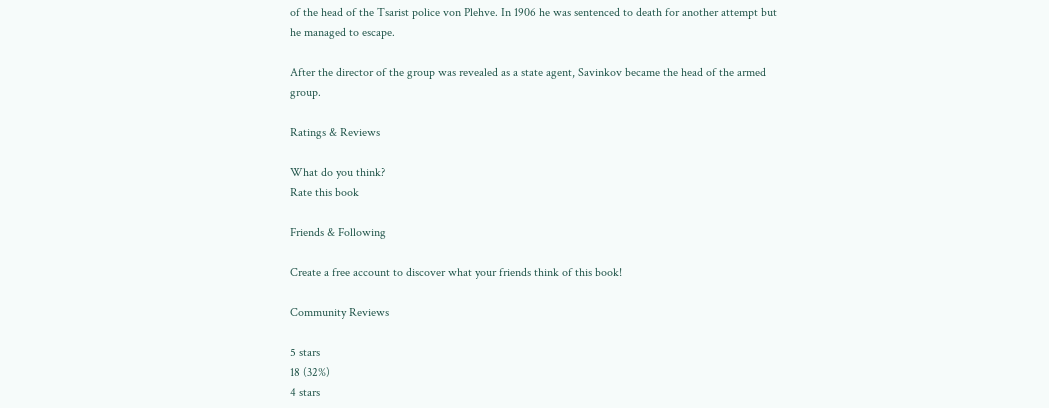of the head of the Tsarist police von Plehve. In 1906 he was sentenced to death for another attempt but he managed to escape.

After the director of the group was revealed as a state agent, Savinkov became the head of the armed group.

Ratings & Reviews

What do you think?
Rate this book

Friends & Following

Create a free account to discover what your friends think of this book!

Community Reviews

5 stars
18 (32%)
4 stars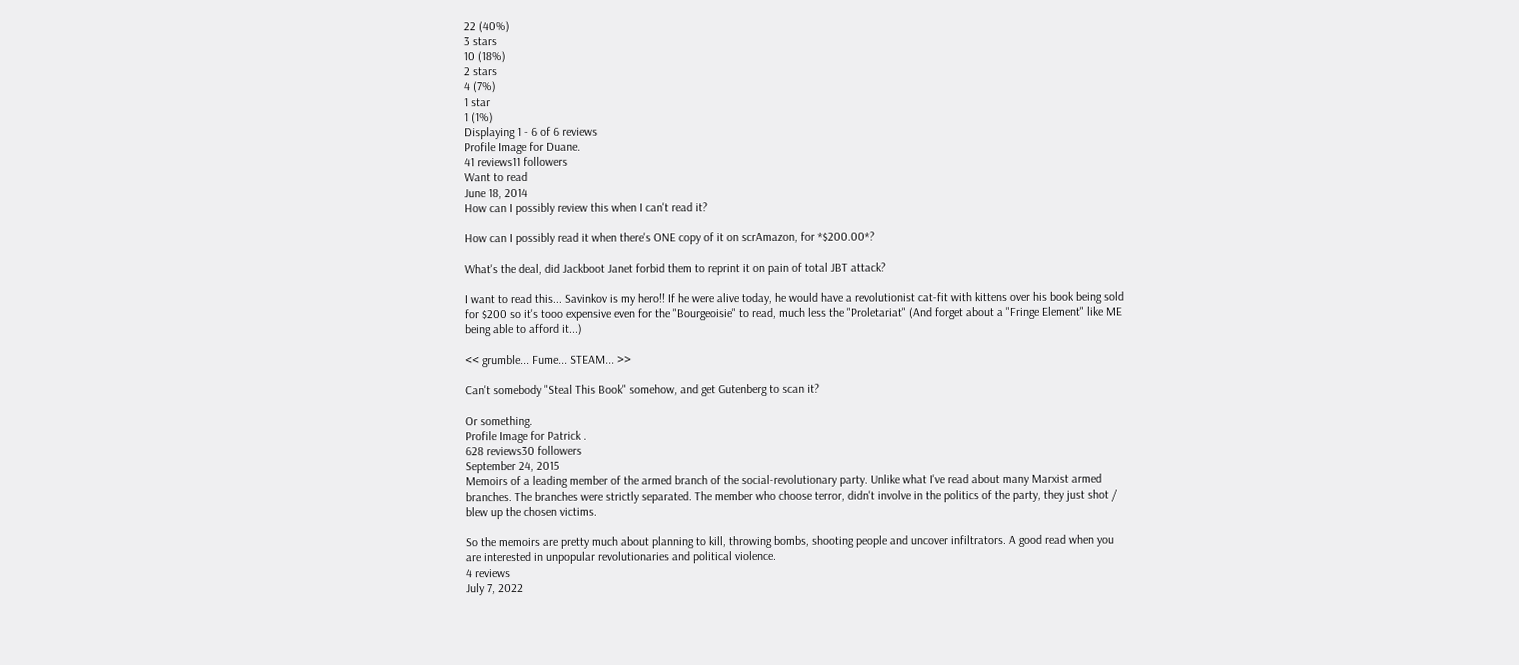22 (40%)
3 stars
10 (18%)
2 stars
4 (7%)
1 star
1 (1%)
Displaying 1 - 6 of 6 reviews
Profile Image for Duane.
41 reviews11 followers
Want to read
June 18, 2014
How can I possibly review this when I can't read it?

How can I possibly read it when there's ONE copy of it on scrAmazon, for *$200.00*?

What's the deal, did Jackboot Janet forbid them to reprint it on pain of total JBT attack?

I want to read this... Savinkov is my hero!! If he were alive today, he would have a revolutionist cat-fit with kittens over his book being sold for $200 so it's tooo expensive even for the "Bourgeoisie" to read, much less the "Proletariat" (And forget about a "Fringe Element" like ME being able to afford it...)

<< grumble... Fume... STEAM... >>

Can't somebody "Steal This Book" somehow, and get Gutenberg to scan it?

Or something.
Profile Image for Patrick .
628 reviews30 followers
September 24, 2015
Memoirs of a leading member of the armed branch of the social-revolutionary party. Unlike what I've read about many Marxist armed branches. The branches were strictly separated. The member who choose terror, didn't involve in the politics of the party, they just shot / blew up the chosen victims.

So the memoirs are pretty much about planning to kill, throwing bombs, shooting people and uncover infiltrators. A good read when you are interested in unpopular revolutionaries and political violence.
4 reviews
July 7, 2022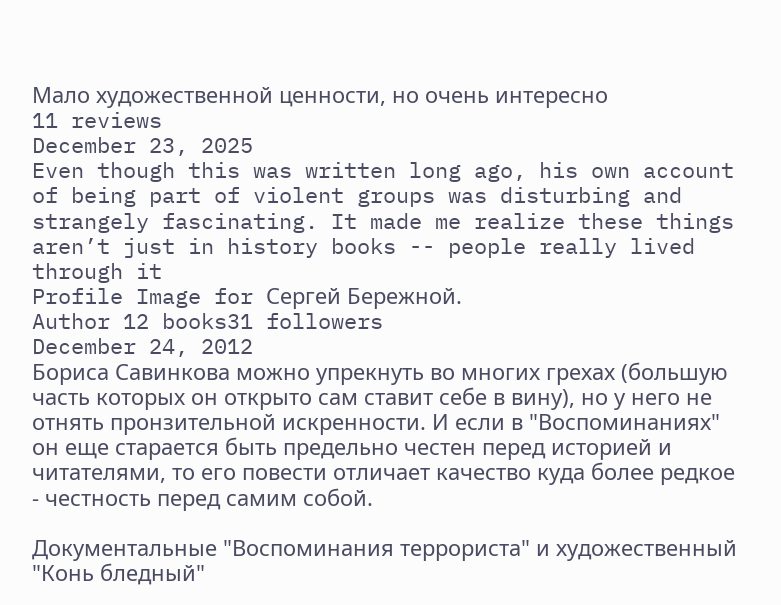Мало художественной ценности, но очень интересно
11 reviews
December 23, 2025
Even though this was written long ago, his own account of being part of violent groups was disturbing and strangely fascinating. It made me realize these things aren’t just in history books -- people really lived through it
Profile Image for Сергей Бережной.
Author 12 books31 followers
December 24, 2012
Бориса Савинкова можно упрекнуть во многих грехах (большую часть которых он открыто сам ставит себе в вину), но у него не отнять пронзительной искренности. И если в "Воспоминаниях" он еще старается быть предельно честен перед историей и читателями, то его повести отличает качество куда более редкое - честность перед самим собой.

Документальные "Воспоминания террориста" и художественный "Конь бледный"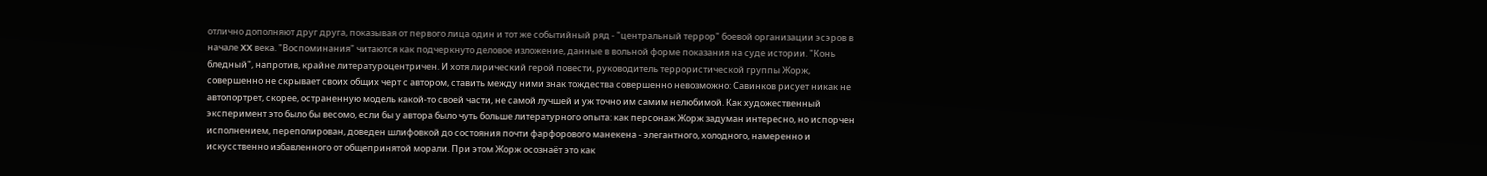отлично дополняют друг друга, показывая от первого лица один и тот же событийный ряд - "центральный террор" боевой организации эсэров в начале XX века. "Воспоминания" читаются как подчеркнуто деловое изложение, данные в вольной форме показания на суде истории. "Конь бледный", напротив, крайне литературоцентричен. И хотя лирический герой повести, руководитель террористической группы Жорж, совершенно не скрывает своих общих черт с автором, ставить между ними знак тождества совершенно невозможно: Савинков рисует никак не автопортрет, скорее, остраненную модель какой-то своей части, не самой лучшей и уж точно им самим нелюбимой. Как художественный эксперимент это было бы весомо, если бы у автора было чуть больше литературного опыта: как персонаж Жорж задуман интересно, но испорчен исполнением, переполирован, доведен шлифовкой до состояния почти фарфорового манекена - элегантного, холодного, намеренно и искусственно избавленного от общепринятой морали. При этом Жорж осознаёт это как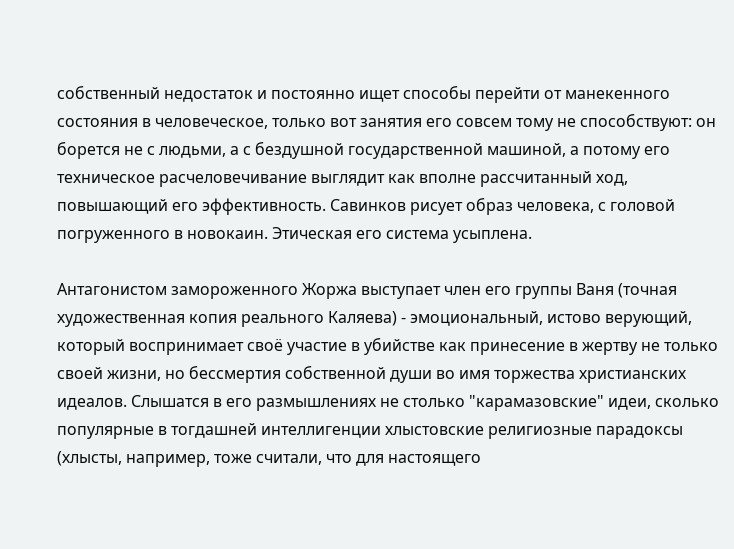собственный недостаток и постоянно ищет способы перейти от манекенного состояния в человеческое, только вот занятия его совсем тому не способствуют: он борется не с людьми, а с бездушной государственной машиной, а потому его техническое расчеловечивание выглядит как вполне рассчитанный ход, повышающий его эффективность. Савинков рисует образ человека, с головой погруженного в новокаин. Этическая его система усыплена.

Антагонистом замороженного Жоржа выступает член его группы Ваня (точная художественная копия реального Каляева) - эмоциональный, истово верующий, который воспринимает своё участие в убийстве как принесение в жертву не только своей жизни, но бессмертия собственной души во имя торжества христианских идеалов. Слышатся в его размышлениях не столько "карамазовские" идеи, сколько популярные в тогдашней интеллигенции хлыстовские религиозные парадоксы (хлысты, например, тоже считали, что для настоящего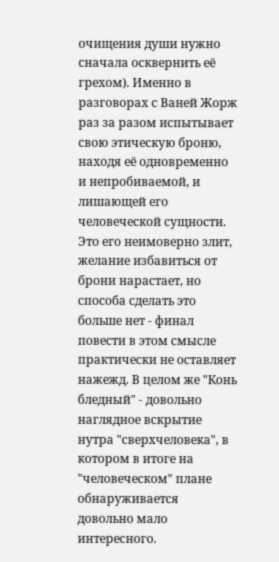очищения души нужно сначала осквернить её грехом). Именно в разговорах с Ваней Жорж раз за разом испытывает свою этическую броню, находя её одновременно и непробиваемой, и лишающей его человеческой сущности. Это его неимоверно злит, желание избавиться от брони нарастает, но способа сделать это больше нет - финал повести в этом смысле практически не оставляет нажежд. В целом же "Конь бледный" - довольно наглядное вскрытие нутра "сверхчеловека", в котором в итоге на "человеческом" плане обнаруживается довольно мало интересного.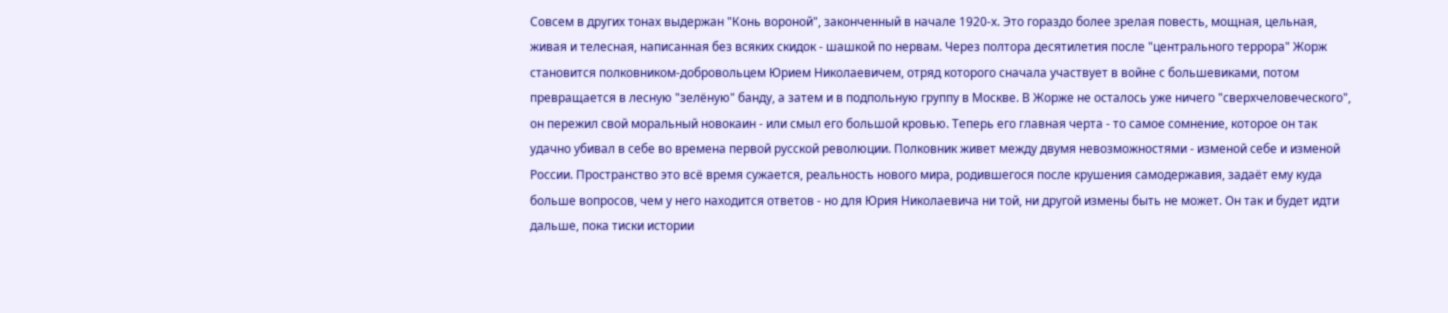Совсем в других тонах выдержан "Конь вороной", законченный в начале 1920-х. Это гораздо более зрелая повесть, мощная, цельная, живая и телесная, написанная без всяких скидок - шашкой по нервам. Через полтора десятилетия после "центрального террора" Жорж становится полковником-добровольцем Юрием Николаевичем, отряд которого сначала участвует в войне с большевиками, потом превращается в лесную "зелёную" банду, а затем и в подпольную группу в Москве. В Жорже не осталось уже ничего "сверхчеловеческого", он пережил свой моральный новокаин - или смыл его большой кровью. Теперь его главная черта - то самое сомнение, которое он так удачно убивал в себе во времена первой русской революции. Полковник живет между двумя невозможностями - изменой себе и изменой России. Пространство это всё время сужается, реальность нового мира, родившегося после крушения самодержавия, задаёт ему куда больше вопросов, чем у него находится ответов - но для Юрия Николаевича ни той, ни другой измены быть не может. Он так и будет идти дальше, пока тиски истории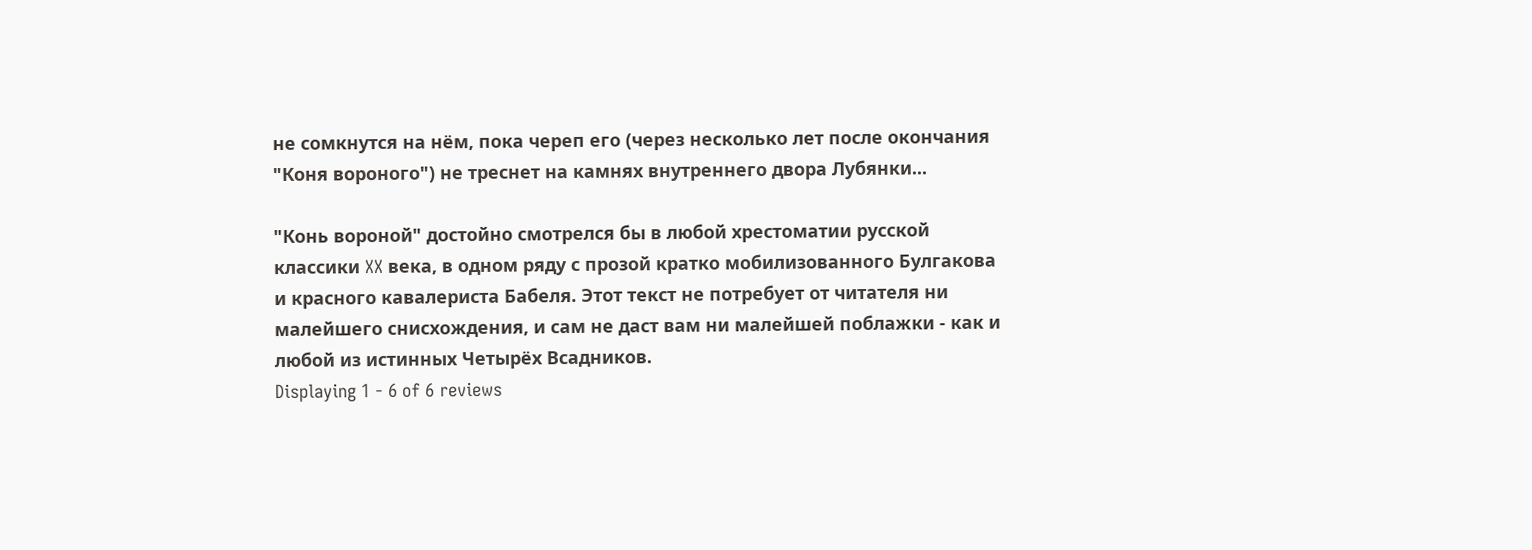не сомкнутся на нём, пока череп его (через несколько лет после окончания "Коня вороного") не треснет на камнях внутреннего двора Лубянки...

"Конь вороной" достойно смотрелся бы в любой хрестоматии русской классики XX века, в одном ряду с прозой кратко мобилизованного Булгакова и красного кавалериста Бабеля. Этот текст не потребует от читателя ни малейшего снисхождения, и сам не даст вам ни малейшей поблажки - как и любой из истинных Четырёх Всадников.
Displaying 1 - 6 of 6 reviews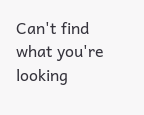Can't find what you're looking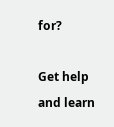for?

Get help and learn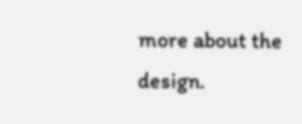more about the design.